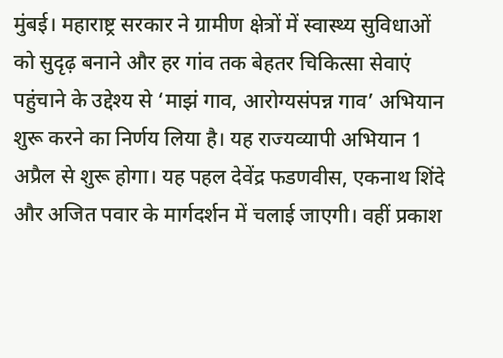मुंबई। महाराष्ट्र सरकार ने ग्रामीण क्षेत्रों में स्वास्थ्य सुविधाओं को सुदृढ़ बनाने और हर गांव तक बेहतर चिकित्सा सेवाएं पहुंचाने के उद्देश्य से ‘माझं गाव, आरोग्यसंपन्न गाव’ अभियान शुरू करने का निर्णय लिया है। यह राज्यव्यापी अभियान 1 अप्रैल से शुरू होगा। यह पहल देवेंद्र फडणवीस, एकनाथ शिंदे और अजित पवार के मार्गदर्शन में चलाई जाएगी। वहीं प्रकाश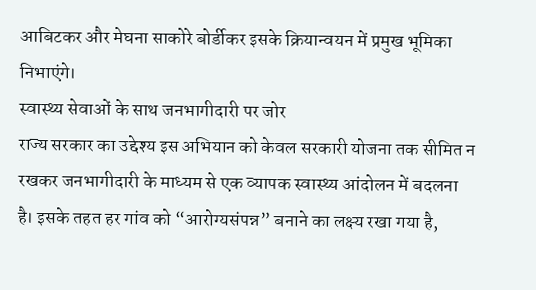आबिटकर और मेघना साकोरे बोर्डीकर इसके क्रियान्वयन में प्रमुख भूमिका निभाएंगे।
स्वास्थ्य सेवाओं के साथ जनभागीदारी पर जोर
राज्य सरकार का उद्देश्य इस अभियान को केवल सरकारी योजना तक सीमित न रखकर जनभागीदारी के माध्यम से एक व्यापक स्वास्थ्य आंदोलन में बदलना है। इसके तहत हर गांव को “आरोग्यसंपन्न” बनाने का लक्ष्य रखा गया है,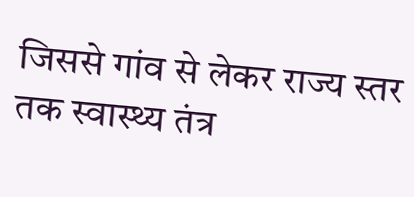जिससे गांव से लेकर राज्य स्तर तक स्वास्थ्य तंत्र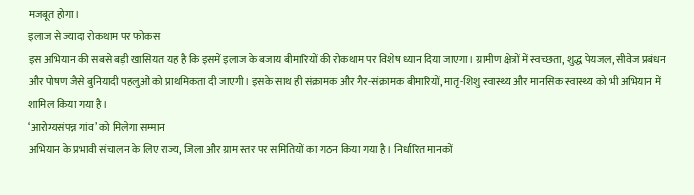मजबूत होगा।
इलाज से ज्यादा रोकथाम पर फोकस
इस अभियान की सबसे बड़ी खासियत यह है कि इसमें इलाज के बजाय बीमारियों की रोकथाम पर विशेष ध्यान दिया जाएगा। ग्रामीण क्षेत्रों में स्वच्छता, शुद्ध पेयजल, सीवेज प्रबंधन और पोषण जैसे बुनियादी पहलुओं को प्राथमिकता दी जाएगी। इसके साथ ही संक्रामक और गैर-संक्रामक बीमारियों, मातृ-शिशु स्वास्थ्य और मानसिक स्वास्थ्य को भी अभियान में शामिल किया गया है।
‘आरोग्यसंपन्न गांव’ को मिलेगा सम्मान
अभियान के प्रभावी संचालन के लिए राज्य, जिला और ग्राम स्तर पर समितियों का गठन किया गया है। निर्धारित मानकों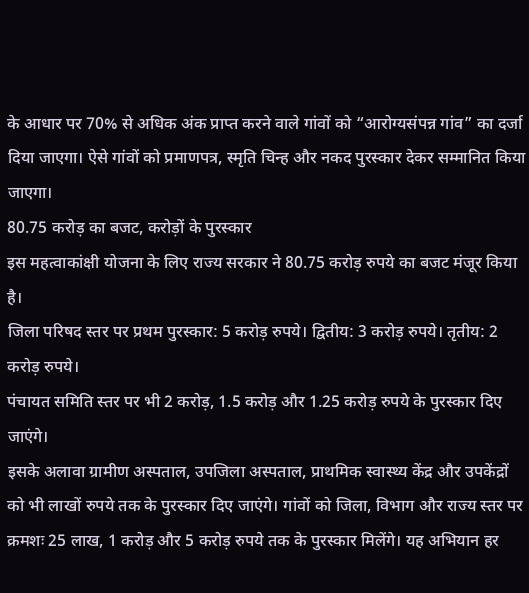के आधार पर 70% से अधिक अंक प्राप्त करने वाले गांवों को “आरोग्यसंपन्न गांव” का दर्जा दिया जाएगा। ऐसे गांवों को प्रमाणपत्र, स्मृति चिन्ह और नकद पुरस्कार देकर सम्मानित किया जाएगा।
80.75 करोड़ का बजट, करोड़ों के पुरस्कार
इस महत्वाकांक्षी योजना के लिए राज्य सरकार ने 80.75 करोड़ रुपये का बजट मंजूर किया है।
जिला परिषद स्तर पर प्रथम पुरस्कार: 5 करोड़ रुपये। द्वितीय: 3 करोड़ रुपये। तृतीय: 2 करोड़ रुपये।
पंचायत समिति स्तर पर भी 2 करोड़, 1.5 करोड़ और 1.25 करोड़ रुपये के पुरस्कार दिए जाएंगे।
इसके अलावा ग्रामीण अस्पताल, उपजिला अस्पताल, प्राथमिक स्वास्थ्य केंद्र और उपकेंद्रों को भी लाखों रुपये तक के पुरस्कार दिए जाएंगे। गांवों को जिला, विभाग और राज्य स्तर पर क्रमशः 25 लाख, 1 करोड़ और 5 करोड़ रुपये तक के पुरस्कार मिलेंगे। यह अभियान हर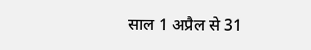साल 1 अप्रैल से 31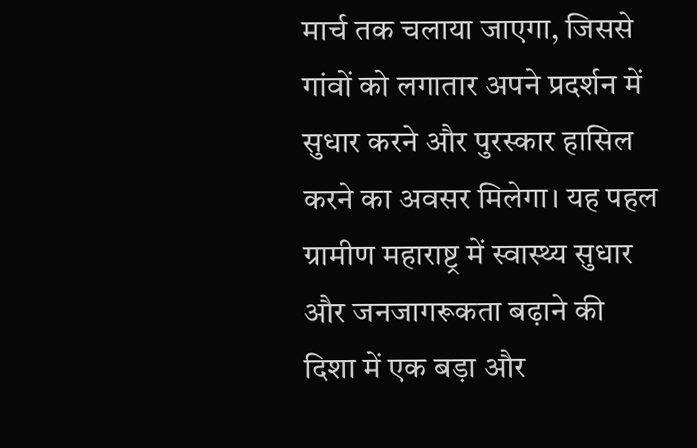मार्च तक चलाया जाएगा, जिससे गांवों को लगातार अपने प्रदर्शन में सुधार करने और पुरस्कार हासिल करने का अवसर मिलेगा। यह पहल ग्रामीण महाराष्ट्र में स्वास्थ्य सुधार और जनजागरूकता बढ़ाने की दिशा में एक बड़ा और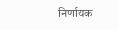निर्णायक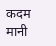कदम मानी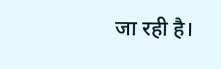जा रही है।